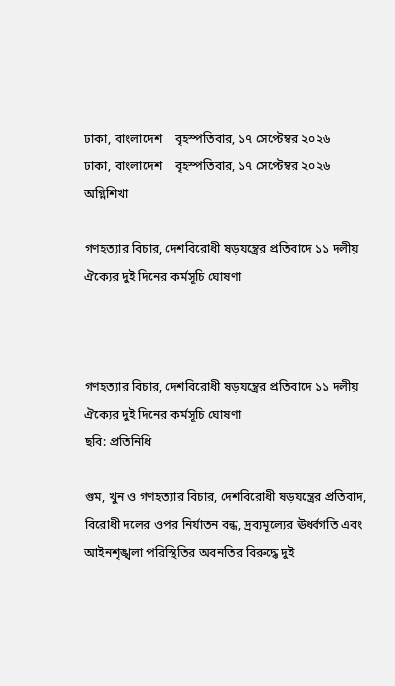ঢাকা, বাংলাদেশ    বৃহস্পতিবার, ১৭ সেপ্টেম্বর ২০২৬
ঢাকা, বাংলাদেশ    বৃহস্পতিবার, ১৭ সেপ্টেম্বর ২০২৬
অগ্নিশিখা

গণহত্যার বিচার, দেশবিরোধী ষড়যন্ত্রের প্রতিবাদে ১১ দলীয় ঐক্যের দুই দিনের কর্মসূচি ঘোষণা



গণহত্যার বিচার, দেশবিরোধী ষড়যন্ত্রের প্রতিবাদে ১১ দলীয় ঐক্যের দুই দিনের কর্মসূচি ঘোষণা
ছবি: প্রতিনিধি

গুম, খুন ও গণহত্যার বিচার, দেশবিরোধী ষড়যন্ত্রের প্রতিবাদ, বিরোধী দলের ওপর নির্যাতন বন্ধ, দ্রব্যমূল্যের ঊর্ধ্বগতি এবং আইনশৃঙ্খলা পরিস্থিতির অবনতির বিরুদ্ধে দুই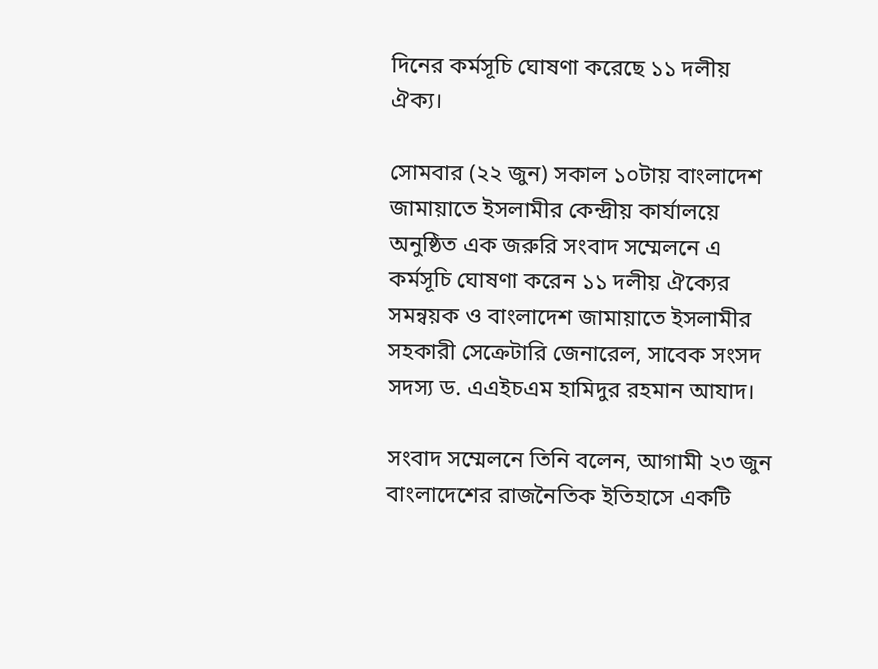দিনের কর্মসূচি ঘোষণা করেছে ১১ দলীয় ঐক্য।

সোমবার (২২ জুন) সকাল ১০টায় বাংলাদেশ জামায়াতে ইসলামীর কেন্দ্রীয় কার্যালয়ে অনুষ্ঠিত এক জরুরি সংবাদ সম্মেলনে এ কর্মসূচি ঘোষণা করেন ১১ দলীয় ঐক্যের সমন্বয়ক ও বাংলাদেশ জামায়াতে ইসলামীর সহকারী সেক্রেটারি জেনারেল, সাবেক সংসদ সদস্য ড. এএইচএম হামিদুর রহমান আযাদ।

সংবাদ সম্মেলনে তিনি বলেন, আগামী ২৩ জুন বাংলাদেশের রাজনৈতিক ইতিহাসে একটি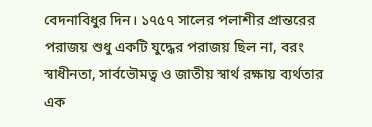বেদনাবিধুর দিন। ১৭৫৭ সালের পলাশীর প্রান্তরের পরাজয় শুধু একটি যুদ্ধের পরাজয় ছিল না, বরং স্বাধীনতা, সার্বভৌমত্ব ও জাতীয় স্বার্থ রক্ষায় ব্যর্থতার এক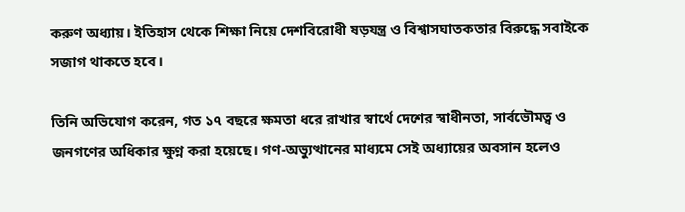করুণ অধ্যায়। ইতিহাস থেকে শিক্ষা নিয়ে দেশবিরোধী ষড়যন্ত্র ও বিশ্বাসঘাতকতার বিরুদ্ধে সবাইকে সজাগ থাকতে হবে।

তিনি অভিযোগ করেন, গত ১৭ বছরে ক্ষমতা ধরে রাখার স্বার্থে দেশের স্বাধীনতা, সার্বভৌমত্ব ও জনগণের অধিকার ক্ষুণ্ন করা হয়েছে। গণ-অভ্যুত্থানের মাধ্যমে সেই অধ্যায়ের অবসান হলেও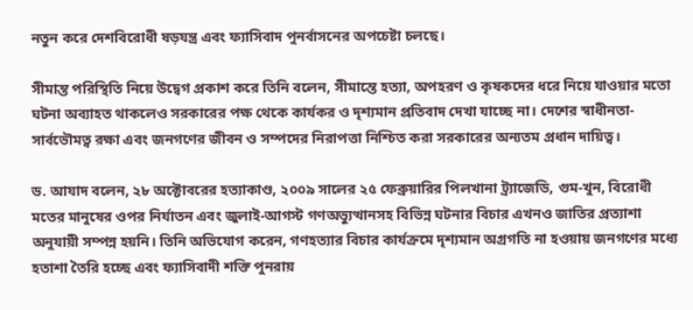নতুন করে দেশবিরোধী ষড়যন্ত্র এবং ফ্যাসিবাদ পুনর্বাসনের অপচেষ্টা চলছে।

সীমান্ত পরিস্থিতি নিয়ে উদ্বেগ প্রকাশ করে তিনি বলেন, সীমান্তে হত্যা, অপহরণ ও কৃষকদের ধরে নিয়ে যাওয়ার মতো ঘটনা অব্যাহত থাকলেও সরকারের পক্ষ থেকে কার্যকর ও দৃশ্যমান প্রতিবাদ দেখা যাচ্ছে না। দেশের স্বাধীনতা-সার্বভৌমত্ব রক্ষা এবং জনগণের জীবন ও সম্পদের নিরাপত্তা নিশ্চিত করা সরকারের অন্যতম প্রধান দায়িত্ব।

ড. আযাদ বলেন, ২৮ অক্টোবরের হত্যাকাণ্ড, ২০০৯ সালের ২৫ ফেব্রুয়ারির পিলখানা ট্র্যাজেডি, গুম-খুন, বিরোধী মতের মানুষের ওপর নির্যাতন এবং জুলাই-আগস্ট গণঅভ্যুত্থানসহ বিভিন্ন ঘটনার বিচার এখনও জাতির প্রত্যাশা অনুযায়ী সম্পন্ন হয়নি। তিনি অভিযোগ করেন, গণহত্যার বিচার কার্যক্রমে দৃশ্যমান অগ্রগতি না হওয়ায় জনগণের মধ্যে হতাশা তৈরি হচ্ছে এবং ফ্যাসিবাদী শক্তি পুনরায়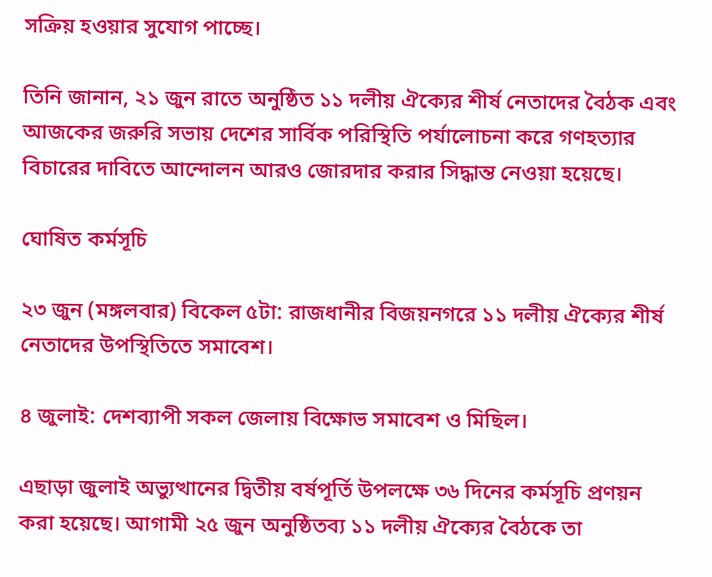সক্রিয় হওয়ার সুযোগ পাচ্ছে।

তিনি জানান, ২১ জুন রাতে অনুষ্ঠিত ১১ দলীয় ঐক্যের শীর্ষ নেতাদের বৈঠক এবং আজকের জরুরি সভায় দেশের সার্বিক পরিস্থিতি পর্যালোচনা করে গণহত্যার বিচারের দাবিতে আন্দোলন আরও জোরদার করার সিদ্ধান্ত নেওয়া হয়েছে।

ঘোষিত কর্মসূচি

২৩ জুন (মঙ্গলবার) বিকেল ৫টা: রাজধানীর বিজয়নগরে ১১ দলীয় ঐক্যের শীর্ষ নেতাদের উপস্থিতিতে সমাবেশ।

৪ জুলাই: দেশব্যাপী সকল জেলায় বিক্ষোভ সমাবেশ ও মিছিল।

এছাড়া জুলাই অভ্যুত্থানের দ্বিতীয় বর্ষপূর্তি উপলক্ষে ৩৬ দিনের কর্মসূচি প্রণয়ন করা হয়েছে। আগামী ২৫ জুন অনুষ্ঠিতব্য ১১ দলীয় ঐক্যের বৈঠকে তা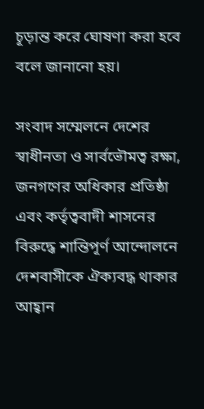চূড়ান্ত করে ঘোষণা করা হবে বলে জানানো হয়।

সংবাদ সম্মেলনে দেশের স্বাধীনতা ও সার্বভৌমত্ব রক্ষা, জনগণের অধিকার প্রতিষ্ঠা এবং কর্তৃত্ববাদী শাসনের বিরুদ্ধে শান্তিপূর্ণ আন্দোলনে দেশবাসীকে ঐক্যবদ্ধ থাকার আহ্বান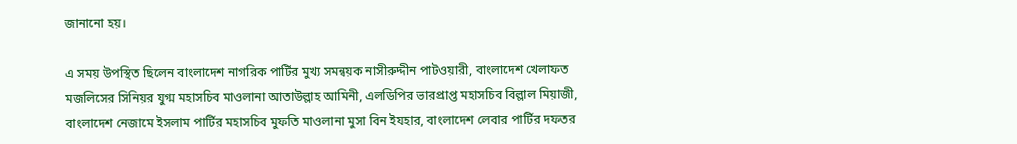জানানো হয়।

এ সময় উপস্থিত ছিলেন বাংলাদেশ নাগরিক পার্টির মুখ্য সমন্বয়ক নাসীরুদ্দীন পাটওয়ারী, বাংলাদেশ খেলাফত মজলিসের সিনিয়র যুগ্ম মহাসচিব মাওলানা আতাউল্লাহ আমিনী, এলডিপির ভারপ্রাপ্ত মহাসচিব বিল্লাল মিয়াজী, বাংলাদেশ নেজামে ইসলাম পার্টির মহাসচিব মুফতি মাওলানা মুসা বিন ইযহার, বাংলাদেশ লেবার পার্টির দফতর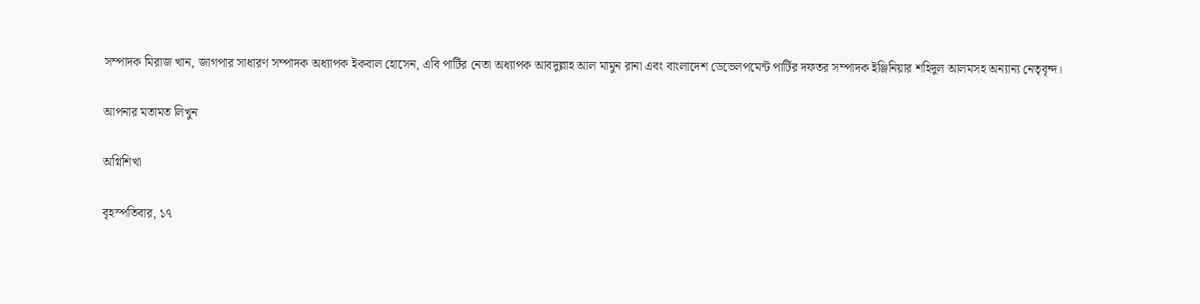সম্পাদক মিরাজ খান, জাগপার সাধারণ সম্পাদক অধ্যাপক ইকবাল হোসেন, এবি পার্টির নেতা অধ্যাপক আবদুল্লাহ আল মামুন রানা এবং বাংলাদেশ ডেভেলপমেন্ট পার্টির দফতর সম্পাদক ইঞ্জিনিয়ার শহিদুল আলমসহ অন্যান্য নেতৃবৃন্দ।

আপনার মতামত লিখুন

অগ্নিশিখা

বৃহস্পতিবার, ১৭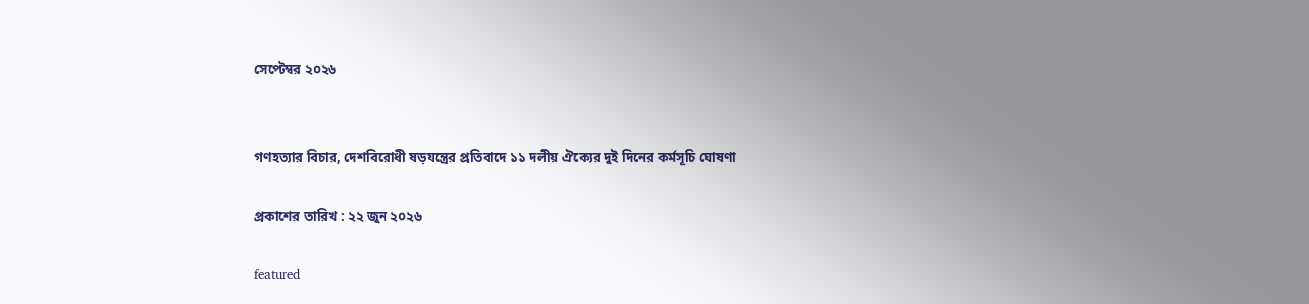সেপ্টেম্বর ২০২৬


গণহত্যার বিচার, দেশবিরোধী ষড়যন্ত্রের প্রতিবাদে ১১ দলীয় ঐক্যের দুই দিনের কর্মসূচি ঘোষণা

প্রকাশের তারিখ : ২২ জুন ২০২৬

featured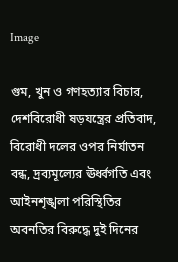Image

গুম, খুন ও গণহত্যার বিচার, দেশবিরোধী ষড়যন্ত্রের প্রতিবাদ, বিরোধী দলের ওপর নির্যাতন বন্ধ, দ্রব্যমূল্যের ঊর্ধ্বগতি এবং আইনশৃঙ্খলা পরিস্থিতির অবনতির বিরুদ্ধে দুই দিনের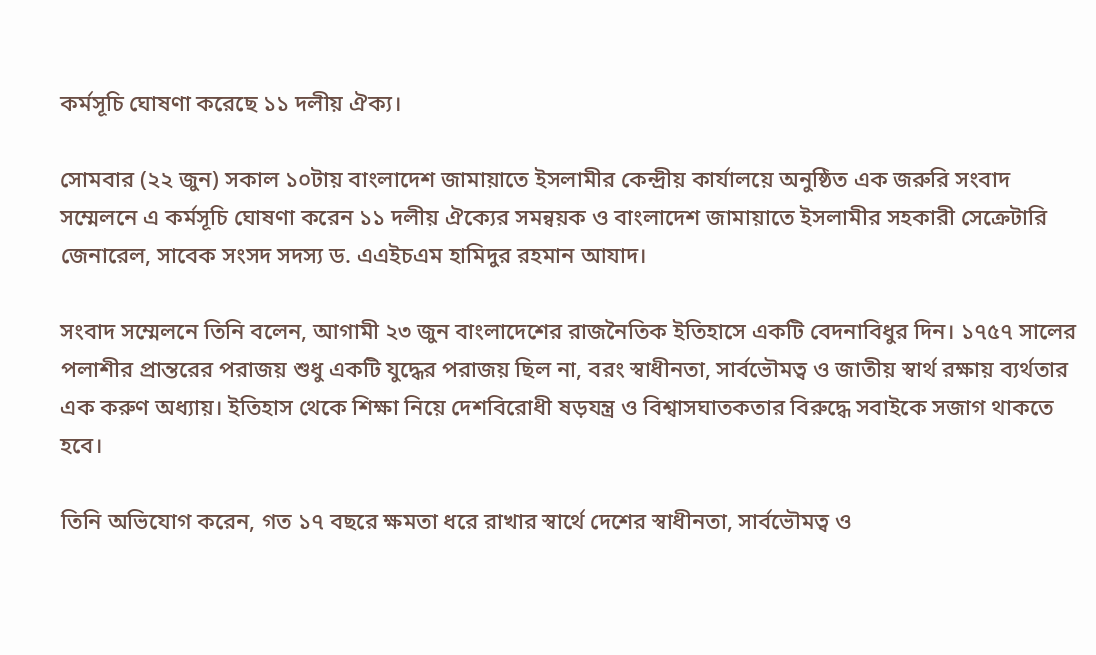কর্মসূচি ঘোষণা করেছে ১১ দলীয় ঐক্য।

সোমবার (২২ জুন) সকাল ১০টায় বাংলাদেশ জামায়াতে ইসলামীর কেন্দ্রীয় কার্যালয়ে অনুষ্ঠিত এক জরুরি সংবাদ সম্মেলনে এ কর্মসূচি ঘোষণা করেন ১১ দলীয় ঐক্যের সমন্বয়ক ও বাংলাদেশ জামায়াতে ইসলামীর সহকারী সেক্রেটারি জেনারেল, সাবেক সংসদ সদস্য ড. এএইচএম হামিদুর রহমান আযাদ।

সংবাদ সম্মেলনে তিনি বলেন, আগামী ২৩ জুন বাংলাদেশের রাজনৈতিক ইতিহাসে একটি বেদনাবিধুর দিন। ১৭৫৭ সালের পলাশীর প্রান্তরের পরাজয় শুধু একটি যুদ্ধের পরাজয় ছিল না, বরং স্বাধীনতা, সার্বভৌমত্ব ও জাতীয় স্বার্থ রক্ষায় ব্যর্থতার এক করুণ অধ্যায়। ইতিহাস থেকে শিক্ষা নিয়ে দেশবিরোধী ষড়যন্ত্র ও বিশ্বাসঘাতকতার বিরুদ্ধে সবাইকে সজাগ থাকতে হবে।

তিনি অভিযোগ করেন, গত ১৭ বছরে ক্ষমতা ধরে রাখার স্বার্থে দেশের স্বাধীনতা, সার্বভৌমত্ব ও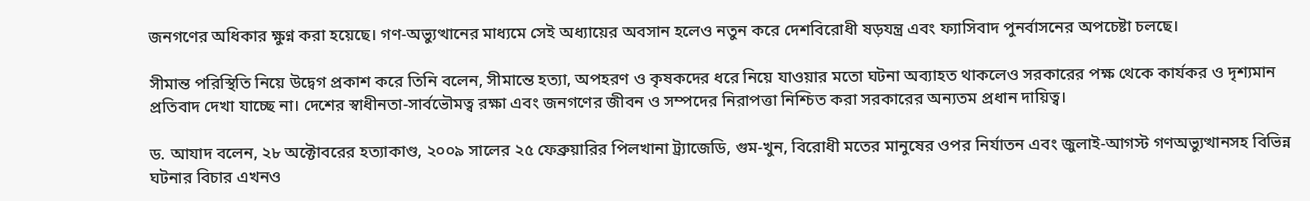জনগণের অধিকার ক্ষুণ্ন করা হয়েছে। গণ-অভ্যুত্থানের মাধ্যমে সেই অধ্যায়ের অবসান হলেও নতুন করে দেশবিরোধী ষড়যন্ত্র এবং ফ্যাসিবাদ পুনর্বাসনের অপচেষ্টা চলছে।

সীমান্ত পরিস্থিতি নিয়ে উদ্বেগ প্রকাশ করে তিনি বলেন, সীমান্তে হত্যা, অপহরণ ও কৃষকদের ধরে নিয়ে যাওয়ার মতো ঘটনা অব্যাহত থাকলেও সরকারের পক্ষ থেকে কার্যকর ও দৃশ্যমান প্রতিবাদ দেখা যাচ্ছে না। দেশের স্বাধীনতা-সার্বভৌমত্ব রক্ষা এবং জনগণের জীবন ও সম্পদের নিরাপত্তা নিশ্চিত করা সরকারের অন্যতম প্রধান দায়িত্ব।

ড. আযাদ বলেন, ২৮ অক্টোবরের হত্যাকাণ্ড, ২০০৯ সালের ২৫ ফেব্রুয়ারির পিলখানা ট্র্যাজেডি, গুম-খুন, বিরোধী মতের মানুষের ওপর নির্যাতন এবং জুলাই-আগস্ট গণঅভ্যুত্থানসহ বিভিন্ন ঘটনার বিচার এখনও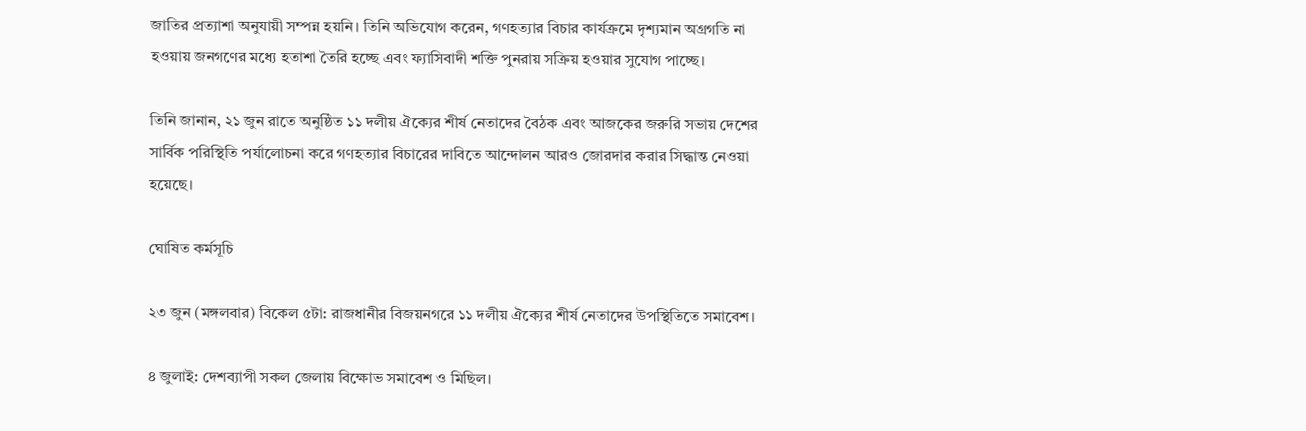জাতির প্রত্যাশা অনুযায়ী সম্পন্ন হয়নি। তিনি অভিযোগ করেন, গণহত্যার বিচার কার্যক্রমে দৃশ্যমান অগ্রগতি না হওয়ায় জনগণের মধ্যে হতাশা তৈরি হচ্ছে এবং ফ্যাসিবাদী শক্তি পুনরায় সক্রিয় হওয়ার সুযোগ পাচ্ছে।

তিনি জানান, ২১ জুন রাতে অনুষ্ঠিত ১১ দলীয় ঐক্যের শীর্ষ নেতাদের বৈঠক এবং আজকের জরুরি সভায় দেশের সার্বিক পরিস্থিতি পর্যালোচনা করে গণহত্যার বিচারের দাবিতে আন্দোলন আরও জোরদার করার সিদ্ধান্ত নেওয়া হয়েছে।

ঘোষিত কর্মসূচি

২৩ জুন (মঙ্গলবার) বিকেল ৫টা: রাজধানীর বিজয়নগরে ১১ দলীয় ঐক্যের শীর্ষ নেতাদের উপস্থিতিতে সমাবেশ।

৪ জুলাই: দেশব্যাপী সকল জেলায় বিক্ষোভ সমাবেশ ও মিছিল।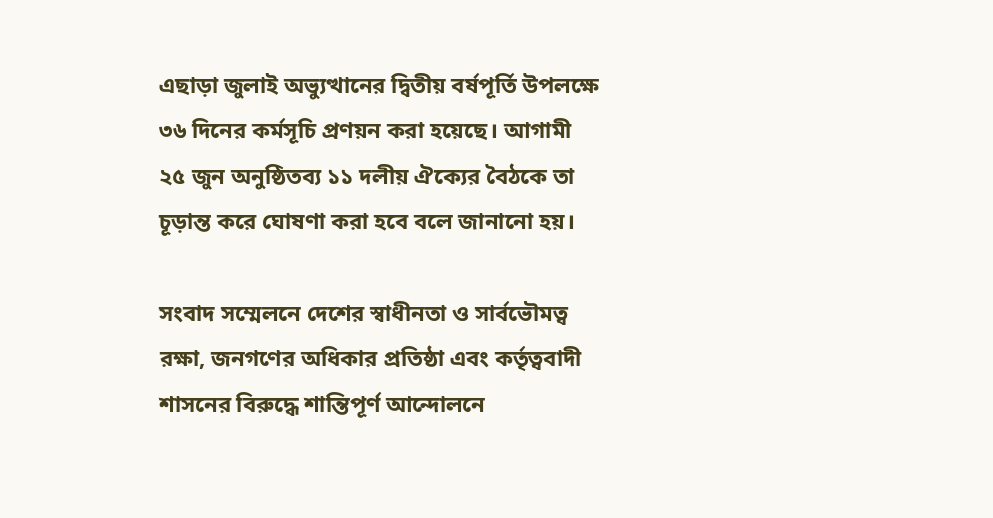এছাড়া জুলাই অভ্যুত্থানের দ্বিতীয় বর্ষপূর্তি উপলক্ষে ৩৬ দিনের কর্মসূচি প্রণয়ন করা হয়েছে। আগামী ২৫ জুন অনুষ্ঠিতব্য ১১ দলীয় ঐক্যের বৈঠকে তা চূড়ান্ত করে ঘোষণা করা হবে বলে জানানো হয়।

সংবাদ সম্মেলনে দেশের স্বাধীনতা ও সার্বভৌমত্ব রক্ষা, জনগণের অধিকার প্রতিষ্ঠা এবং কর্তৃত্ববাদী শাসনের বিরুদ্ধে শান্তিপূর্ণ আন্দোলনে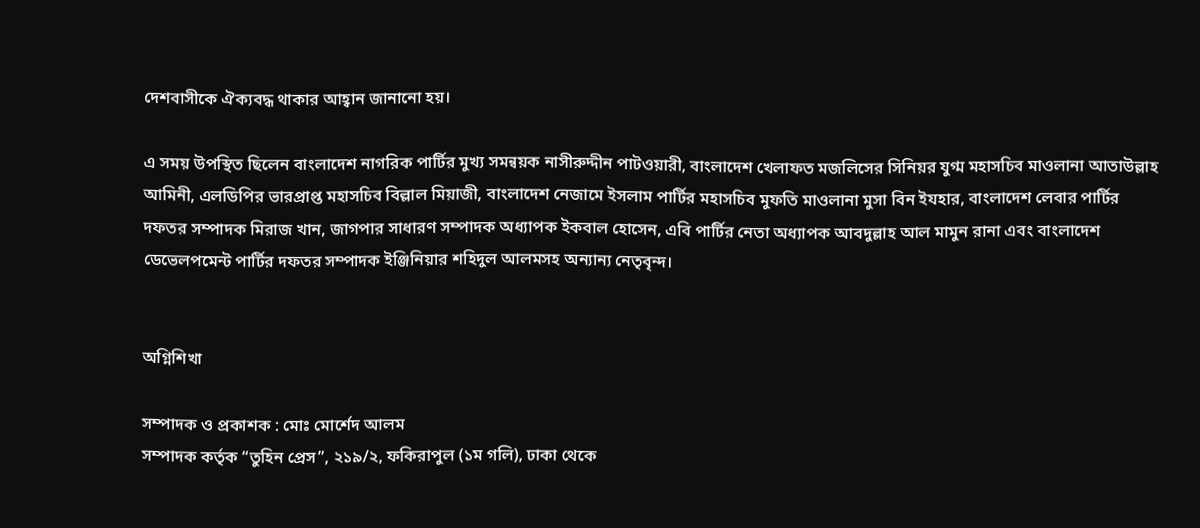দেশবাসীকে ঐক্যবদ্ধ থাকার আহ্বান জানানো হয়।

এ সময় উপস্থিত ছিলেন বাংলাদেশ নাগরিক পার্টির মুখ্য সমন্বয়ক নাসীরুদ্দীন পাটওয়ারী, বাংলাদেশ খেলাফত মজলিসের সিনিয়র যুগ্ম মহাসচিব মাওলানা আতাউল্লাহ আমিনী, এলডিপির ভারপ্রাপ্ত মহাসচিব বিল্লাল মিয়াজী, বাংলাদেশ নেজামে ইসলাম পার্টির মহাসচিব মুফতি মাওলানা মুসা বিন ইযহার, বাংলাদেশ লেবার পার্টির দফতর সম্পাদক মিরাজ খান, জাগপার সাধারণ সম্পাদক অধ্যাপক ইকবাল হোসেন, এবি পার্টির নেতা অধ্যাপক আবদুল্লাহ আল মামুন রানা এবং বাংলাদেশ ডেভেলপমেন্ট পার্টির দফতর সম্পাদক ইঞ্জিনিয়ার শহিদুল আলমসহ অন্যান্য নেতৃবৃন্দ।


অগ্নিশিখা

সম্পাদক ও প্রকাশক : মোঃ মোর্শেদ আলম
সম্পাদক কর্তৃক “তুহিন প্রেস”, ২১৯/২, ফকিরাপুল (১ম গলি), ঢাকা থেকে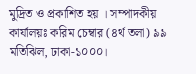মুদ্রিত ও প্রকাশিত হয় । সম্পাদকীয় কার্যালয়ঃ করিম চেম্বার (৪র্থ তলা) ৯৯ মতিঝিল, ঢাকা-১০০০।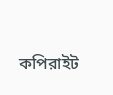কপিরাইট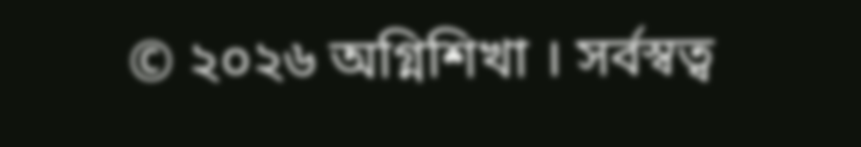© ২০২৬ অগ্নিশিখা । সর্বস্বত্ব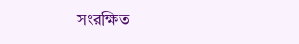সংরক্ষিত